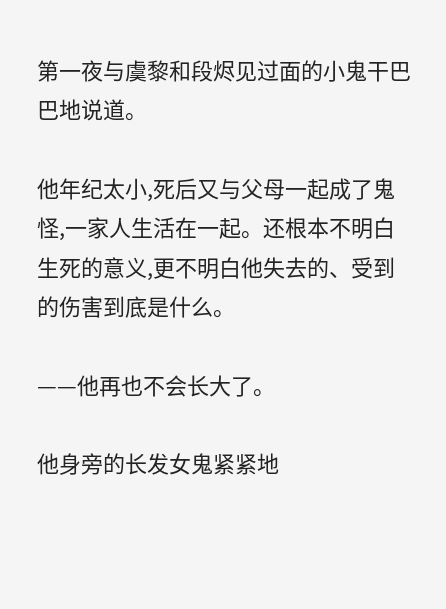第一夜与虞黎和段烬见过面的小鬼干巴巴地说道。

他年纪太小,死后又与父母一起成了鬼怪,一家人生活在一起。还根本不明白生死的意义,更不明白他失去的、受到的伤害到底是什么。

——他再也不会长大了。

他身旁的长发女鬼紧紧地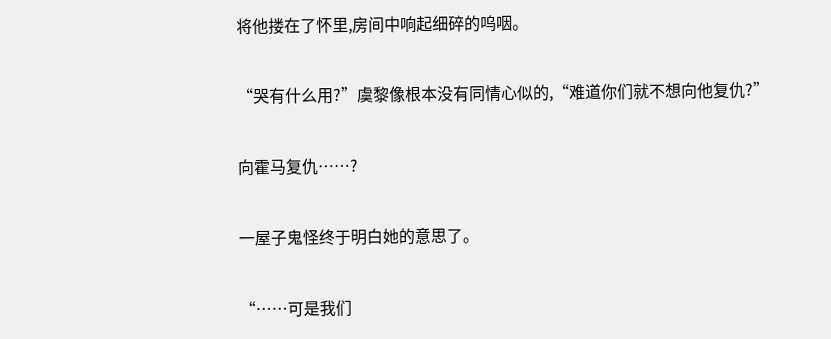将他搂在了怀里,房间中响起细碎的呜咽。

“哭有什么用?”虞黎像根本没有同情心似的,“难道你们就不想向他复仇?”

向霍马复仇……?

一屋子鬼怪终于明白她的意思了。

“……可是我们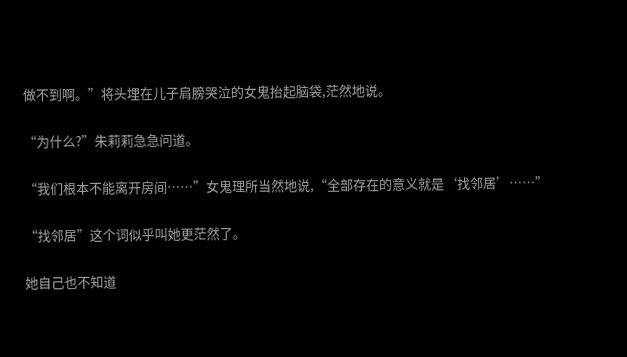做不到啊。”将头埋在儿子肩膀哭泣的女鬼抬起脑袋,茫然地说。

“为什么?”朱莉莉急急问道。

“我们根本不能离开房间……”女鬼理所当然地说,“全部存在的意义就是‘找邻居’……”

“找邻居”这个词似乎叫她更茫然了。

她自己也不知道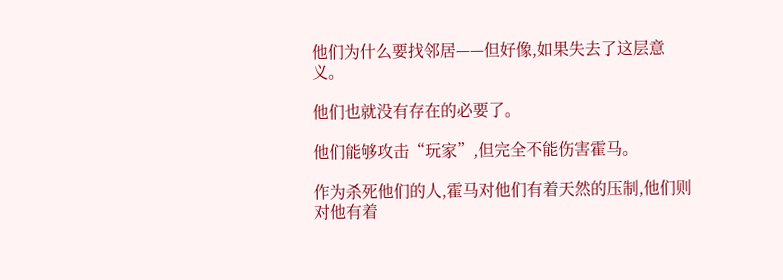他们为什么要找邻居——但好像,如果失去了这层意义。

他们也就没有存在的必要了。

他们能够攻击“玩家”,但完全不能伤害霍马。

作为杀死他们的人,霍马对他们有着天然的压制,他们则对他有着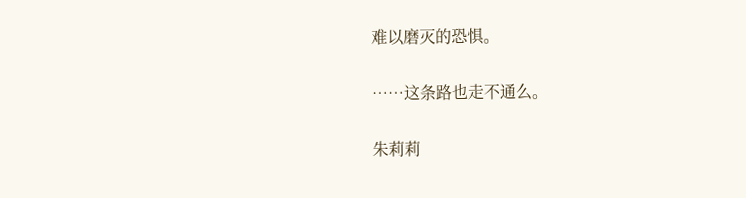难以磨灭的恐惧。

……这条路也走不通么。

朱莉莉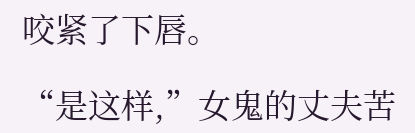咬紧了下唇。

“是这样,”女鬼的丈夫苦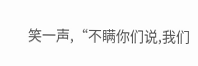笑一声,“不瞒你们说,我们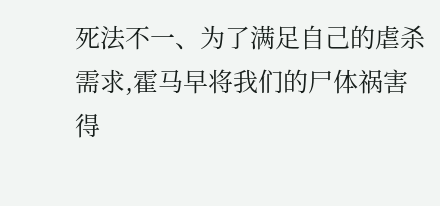死法不一、为了满足自己的虐杀需求,霍马早将我们的尸体祸害得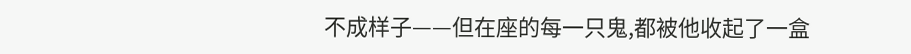不成样子——但在座的每一只鬼,都被他收起了一盒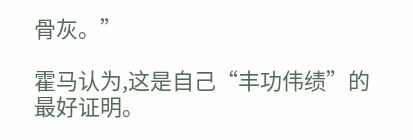骨灰。”

霍马认为,这是自己“丰功伟绩”的最好证明。